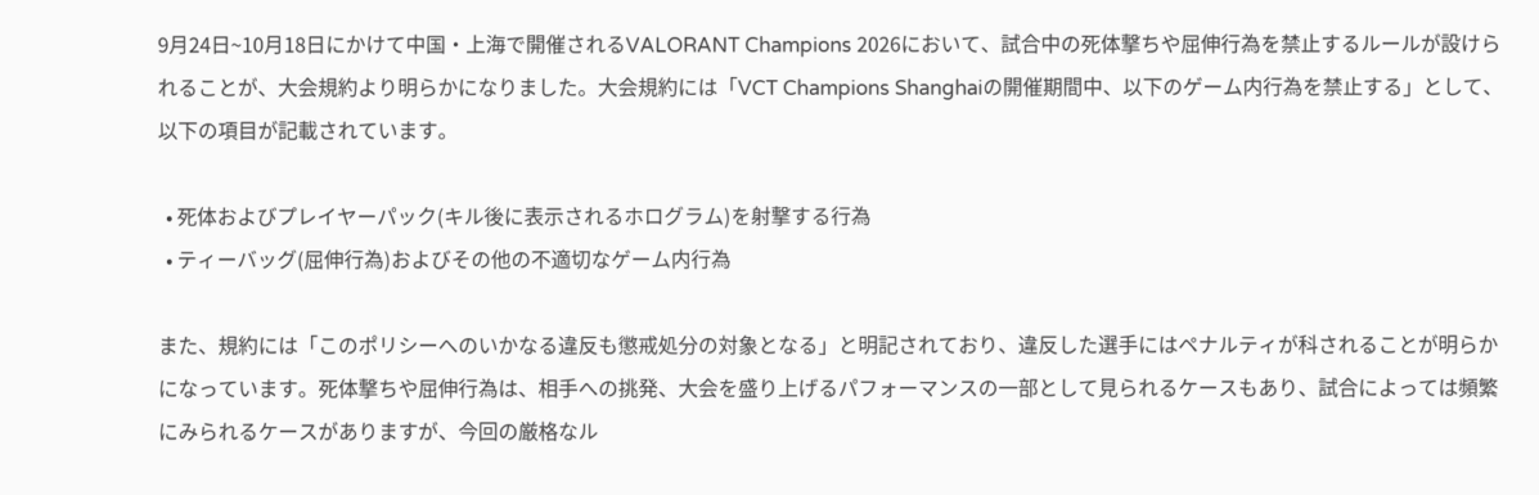9月24日~10月18日にかけて中国・上海で開催されるVALORANT Champions 2026において、試合中の死体撃ちや屈伸行為を禁止するルールが設けられることが、大会規約より明らかになりました。大会規約には「VCT Champions Shanghaiの開催期間中、以下のゲーム内行為を禁止する」として、以下の項目が記載されています。

  • 死体およびプレイヤーパック(キル後に表示されるホログラム)を射撃する行為
  • ティーバッグ(屈伸行為)およびその他の不適切なゲーム内行為

また、規約には「このポリシーへのいかなる違反も懲戒処分の対象となる」と明記されており、違反した選手にはペナルティが科されることが明らかになっています。死体撃ちや屈伸行為は、相手への挑発、大会を盛り上げるパフォーマンスの一部として見られるケースもあり、試合によっては頻繁にみられるケースがありますが、今回の厳格なル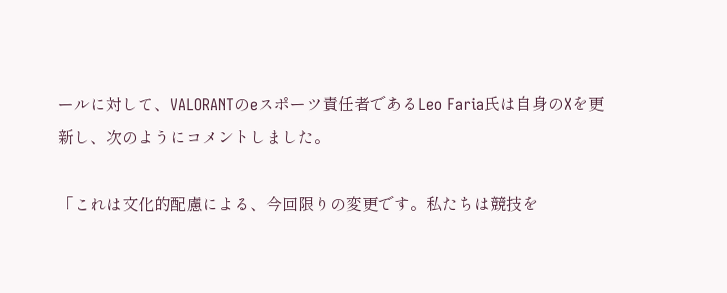ールに対して、VALORANTのeスポーツ責任者であるLeo Faria氏は自身のXを更新し、次のようにコメントしました。

「これは文化的配慮による、今回限りの変更です。私たちは競技を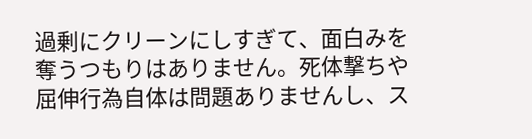過剰にクリーンにしすぎて、面白みを奪うつもりはありません。死体撃ちや屈伸行為自体は問題ありませんし、ス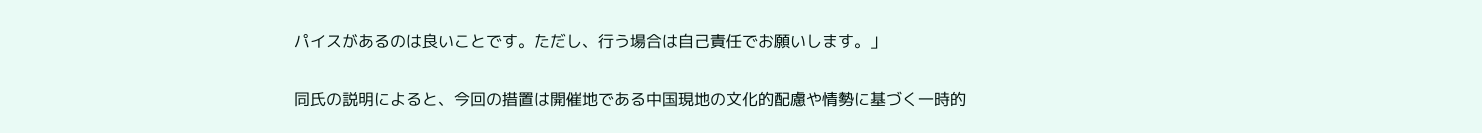パイスがあるのは良いことです。ただし、行う場合は自己責任でお願いします。」

同氏の説明によると、今回の措置は開催地である中国現地の文化的配慮や情勢に基づく一時的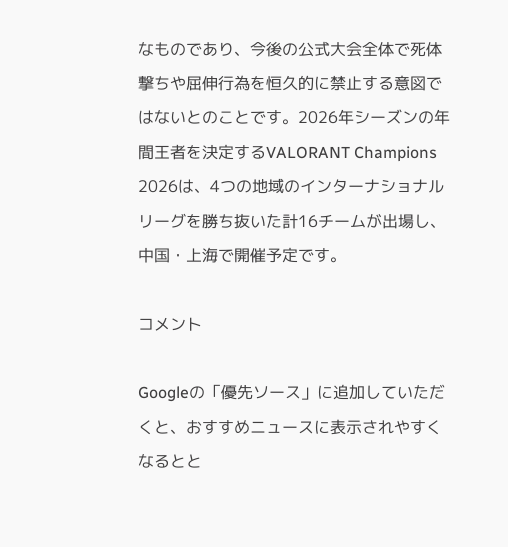なものであり、今後の公式大会全体で死体撃ちや屈伸行為を恒久的に禁止する意図ではないとのことです。2026年シーズンの年間王者を決定するVALORANT Champions 2026は、4つの地域のインターナショナルリーグを勝ち抜いた計16チームが出場し、中国・上海で開催予定です。

コメント

Googleの「優先ソース」に追加していただくと、おすすめニュースに表示されやすくなるとと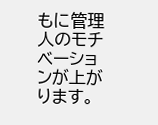もに管理人のモチベーションが上がります。